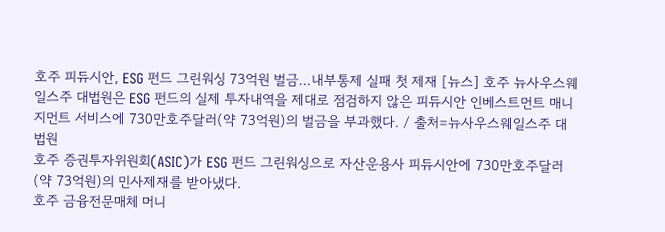호주 피듀시안, ESG 펀드 그린워싱 73억원 벌금…내부통제 실패 첫 제재 [뉴스] 호주 뉴사우스웨일스주 대법원은 ESG 펀드의 실제 투자내역을 제대로 점검하지 않은 피듀시안 인베스트먼트 매니지먼트 서비스에 730만호주달러(약 73억원)의 벌금을 부과했다. / 출처=뉴사우스웨일스주 대법원
호주 증권투자위원회(ASIC)가 ESG 펀드 그린워싱으로 자산운용사 피듀시안에 730만호주달러(약 73억원)의 민사제재를 받아냈다.
호주 금융전문매체 머니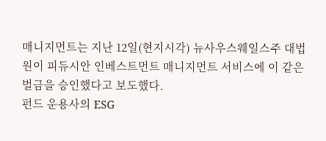매니지먼트는 지난 12일(현지시각) 뉴사우스웨일스주 대법원이 피듀시안 인베스트먼트 매니지먼트 서비스에 이 같은 벌금을 승인했다고 보도했다.
펀드 운용사의 ESG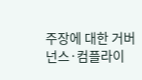주장에 대한 거버넌스·컴플라이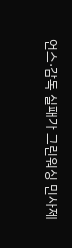언스·감독 실패가 그린워싱 민사제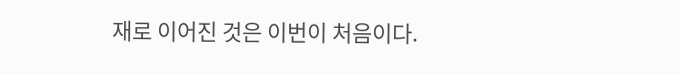재로 이어진 것은 이번이 처음이다.